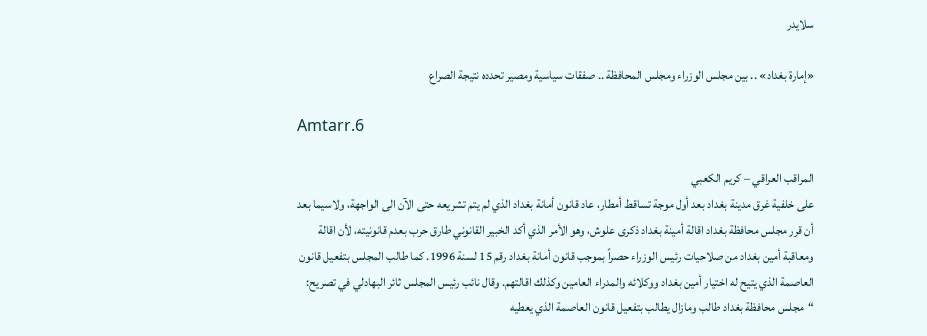سلايدر

«إمارة بغداد» .. بين مجلس الوزراء ومجلس المحافظة .. صفقات سياسية ومصير تحدده نتيجة الصراع

Amtarr.6

المراقب العراقي – كريم الكعبي
على خلفية غرق مدينة بغداد بعد أول موجة تساقط أمطار، عاد قانون أمانة بغداد الذي لم يتم تشريعه حتى الآن الى الواجهة، ولاسيما بعد أن قرر مجلس محافظة بغداد اقالة أمينة بغداد ذكرى علوش، وهو الأمر الذي أكد الخبير القانوني طارق حرب بعدم قانونيته، لأن اقالة ومعاقبة أمين بغداد من صلاحيات رئيس الوزراء حصراً بموجب قانون أمانة بغداد رقم 15 لسنة 1996. كما طالب المجلس بتفعيل قانون العاصمة الذي يتيح له اختيار أمين بغداد ووكلائه والمدراء العامين وكذلك اقالتهم. وقال نائب رئيس المجلس ثائر البهادلي في تصريح: “مجلس محافظة بغداد طالب ومازال يطالب بتفعيل قانون العاصمة الذي يعطيه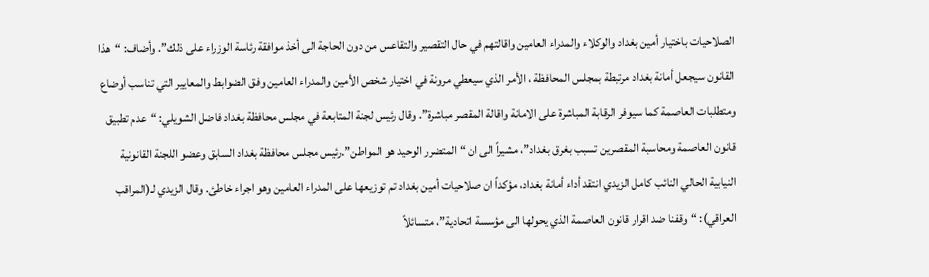الصلاحيات باختيار أمين بغداد والوكلاء والمدراء العامين واقالتهم في حال التقصير والتقاعس من دون الحاجة الى أخذ موافقة رئاسة الوزراء على ذلك”. وأضاف: “هذا القانون سيجعل أمانة بغداد مرتبطة بمجلس المحافظة ، الأمر الذي سيعطي مرونة في اختيار شخص الأمين والمدراء العامين وفق الضوابط والمعايير التي تناسب أوضاع ومتطلبات العاصمة كما سيوفر الرقابة المباشرة على الامانة واقالة المقصر مباشرة”. وقال رئيس لجنة المتابعة في مجلس محافظة بغداد فاضل الشويلي: “عدم تطبيق قانون العاصمة ومحاسبة المقصرين تسبب بغرق بغداد”، مشيراً الى ان “المتضرر الوحيد هو المواطن”.رئيس مجلس محافظة بغداد السابق وعضو اللجنة القانونية النيابية الحالي النائب كامل الزيدي انتقد أداء أمانة بغداد، مؤكداً ان صلاحيات أمين بغداد تم توزيعها على المدراء العامين وهو اجراء خاطئ. وقال الزيدي لـ(المراقب العراقي): “وقفنا ضد اقرار قانون العاصمة الذي يحولها الى مؤسسة اتحادية”، متسائلاً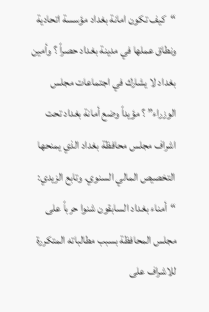“كيف تكون امانة بغداد مؤسسة اتحادية ونطاق عملها في مدينة بغداد حصراً ؟ وأمين بغداد لا يشارك في اجتماعات مجلس الوزراء” ؟ مؤيداً وضع أمانة بغداد تحت اشراف مجلس محافظة بغداد الذي يمنحها التخصيص المالي السنوي. وتابع الزيدي: “أمناء بغداد السابقون شنوا حرباً على مجلس المحافظة بسبب مطالباته المتكررة للاشراف على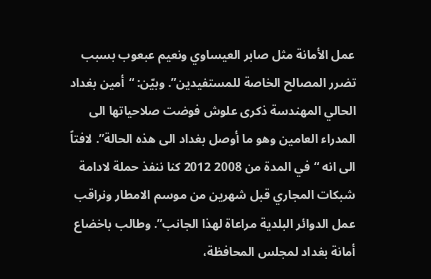عمل الأمانة مثل صابر العيساوي ونعيم عبعوب بسبب تضرر المصالح الخاصة للمستفيدين”. وبيّن: “أمين بغداد الحالي المهندسة ذكرى علوش فوضت صلاحياتها الى المدراء العامين وهو ما أوصل بغداد الى هذه الحالة”. لافتاً الى انه “في المدة من 2008 2012 كنا ننفذ حملة لادامة شبكات المجاري قبل شهرين من موسم الامطار ونراقب عمل الدوائر البلدية مراعاة لهذا الجانب”. وطالب باخضاع أمانة بغداد لمجلس المحافظة،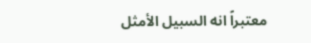معتبراً انه السبيل الأمثل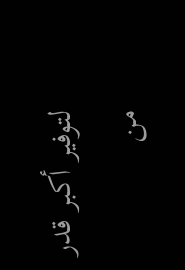لتوفير أكبر قدر من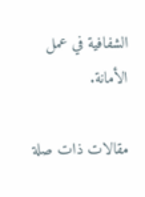الشفافية في عمل الأمانة.

مقالات ذات صلة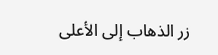زر الذهاب إلى الأعلى